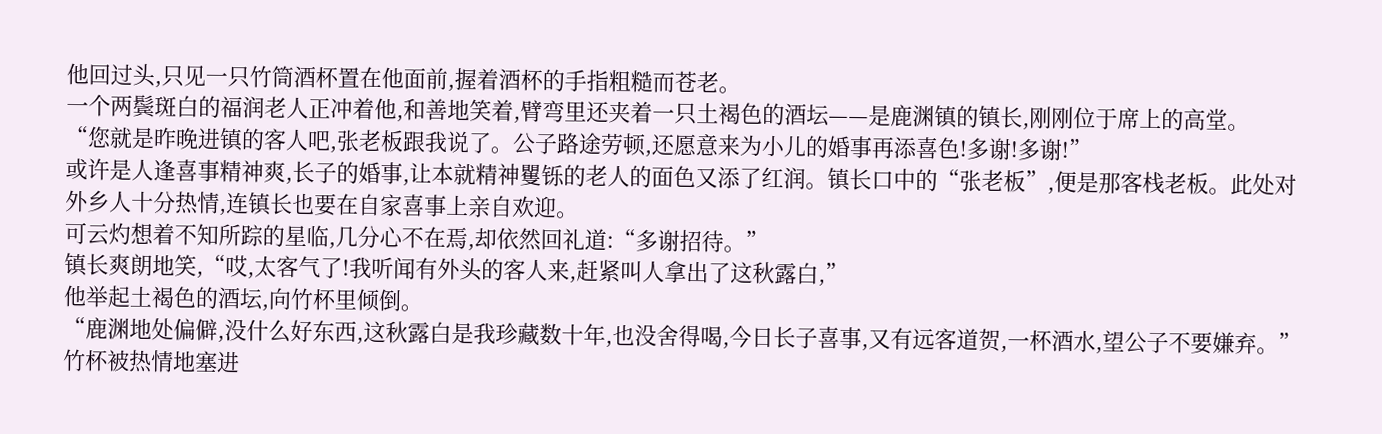他回过头,只见一只竹筒酒杯置在他面前,握着酒杯的手指粗糙而苍老。
一个两鬓斑白的福润老人正冲着他,和善地笑着,臂弯里还夹着一只土褐色的酒坛——是鹿渊镇的镇长,刚刚位于席上的高堂。
“您就是昨晚进镇的客人吧,张老板跟我说了。公子路途劳顿,还愿意来为小儿的婚事再添喜色!多谢!多谢!”
或许是人逢喜事精神爽,长子的婚事,让本就精神矍铄的老人的面色又添了红润。镇长口中的“张老板”,便是那客栈老板。此处对外乡人十分热情,连镇长也要在自家喜事上亲自欢迎。
可云灼想着不知所踪的星临,几分心不在焉,却依然回礼道:“多谢招待。”
镇长爽朗地笑,“哎,太客气了!我听闻有外头的客人来,赶紧叫人拿出了这秋露白,”
他举起土褐色的酒坛,向竹杯里倾倒。
“鹿渊地处偏僻,没什么好东西,这秋露白是我珍藏数十年,也没舍得喝,今日长子喜事,又有远客道贺,一杯酒水,望公子不要嫌弃。”
竹杯被热情地塞进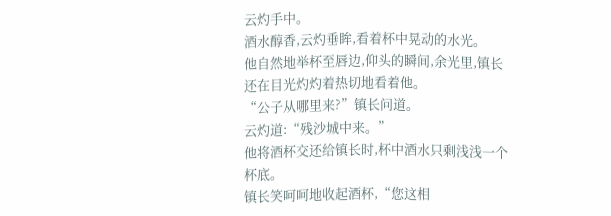云灼手中。
酒水醇香,云灼垂眸,看着杯中晃动的水光。
他自然地举杯至唇边,仰头的瞬间,余光里,镇长还在目光灼灼着热切地看着他。
“公子从哪里来?”镇长问道。
云灼道:“残沙城中来。”
他将酒杯交还给镇长时,杯中酒水只剩浅浅一个杯底。
镇长笑呵呵地收起酒杯,“您这相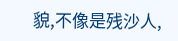貌,不像是残沙人,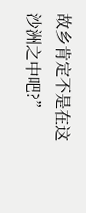故乡肯定不是在这沙洲之中吧?”